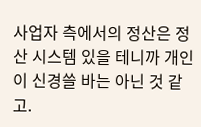사업자 측에서의 정산은 정산 시스템 있을 테니까 개인이 신경쓸 바는 아닌 것 같고.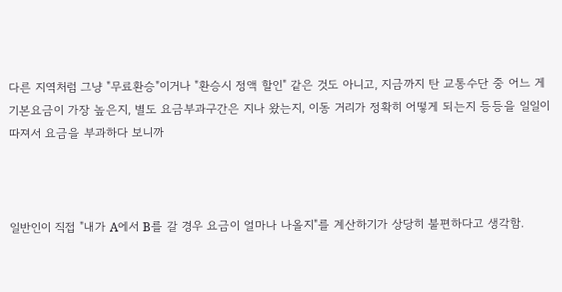다른 지역처럼 그냥 "무료환승"이거나 "환승시 정액 할인" 같은 것도 아니고, 지금까지 탄 교통수단 중 어느 게 기본요금이 가장 높은지, 별도 요금부과구간은 지나 왔는지, 이동 거리가 정확히 어떻게 되는지 등등을 일일이 따져서 요금을 부과하다 보니까



일반인이 직접 "내가 A에서 B를 갈 경우 요금이 얼마나 나올지"를 계산하기가 상당히 불편하다고 생각함.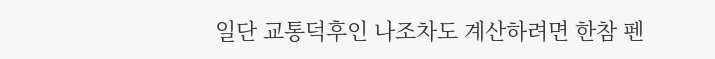일단 교통덕후인 나조차도 계산하려면 한참 펜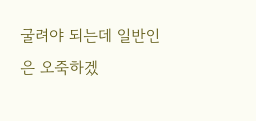굴려야 되는데 일반인은 오죽하겠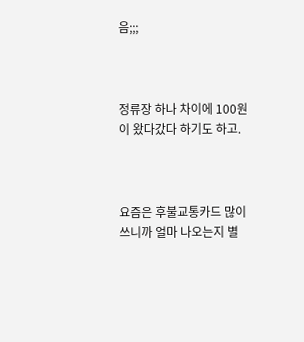음;;;



정류장 하나 차이에 100원이 왔다갔다 하기도 하고.



요즘은 후불교통카드 많이 쓰니까 얼마 나오는지 별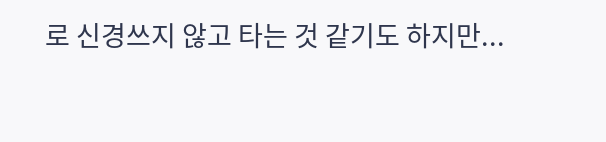로 신경쓰지 않고 타는 것 같기도 하지만...